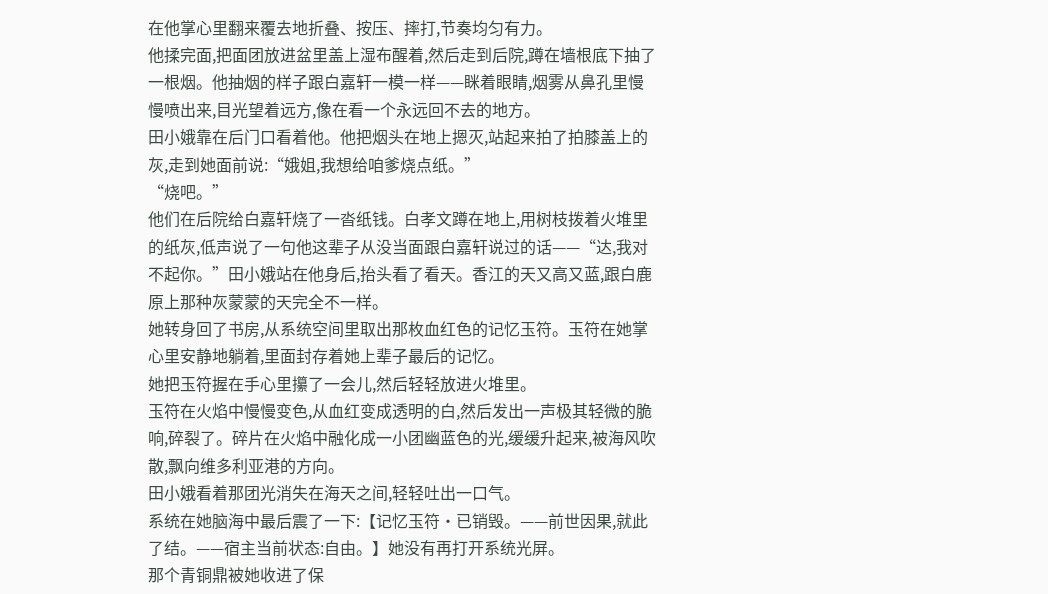在他掌心里翻来覆去地折叠、按压、摔打,节奏均匀有力。
他揉完面,把面团放进盆里盖上湿布醒着,然后走到后院,蹲在墙根底下抽了一根烟。他抽烟的样子跟白嘉轩一模一样——眯着眼睛,烟雾从鼻孔里慢慢喷出来,目光望着远方,像在看一个永远回不去的地方。
田小娥靠在后门口看着他。他把烟头在地上摁灭,站起来拍了拍膝盖上的灰,走到她面前说:“娥姐,我想给咱爹烧点纸。”
“烧吧。”
他们在后院给白嘉轩烧了一沓纸钱。白孝文蹲在地上,用树枝拨着火堆里的纸灰,低声说了一句他这辈子从没当面跟白嘉轩说过的话——“达,我对不起你。”田小娥站在他身后,抬头看了看天。香江的天又高又蓝,跟白鹿原上那种灰蒙蒙的天完全不一样。
她转身回了书房,从系统空间里取出那枚血红色的记忆玉符。玉符在她掌心里安静地躺着,里面封存着她上辈子最后的记忆。
她把玉符握在手心里攥了一会儿,然后轻轻放进火堆里。
玉符在火焰中慢慢变色,从血红变成透明的白,然后发出一声极其轻微的脆响,碎裂了。碎片在火焰中融化成一小团幽蓝色的光,缓缓升起来,被海风吹散,飘向维多利亚港的方向。
田小娥看着那团光消失在海天之间,轻轻吐出一口气。
系统在她脑海中最后震了一下:【记忆玉符·已销毁。——前世因果,就此了结。——宿主当前状态:自由。】她没有再打开系统光屏。
那个青铜鼎被她收进了保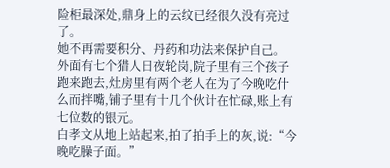险柜最深处,鼎身上的云纹已经很久没有亮过了。
她不再需要积分、丹药和功法来保护自己。
外面有七个猎人日夜轮岗,院子里有三个孩子跑来跑去,灶房里有两个老人在为了今晚吃什么而拌嘴,铺子里有十几个伙计在忙碌,账上有七位数的银元。
白孝文从地上站起来,拍了拍手上的灰,说:“今晚吃臊子面。”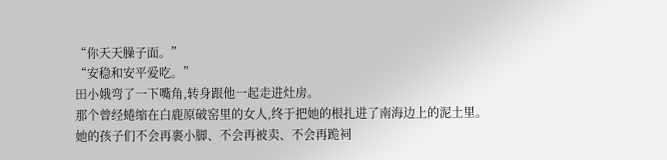“你天天臊子面。”
“安稳和安平爱吃。”
田小娥弯了一下嘴角,转身跟他一起走进灶房。
那个曾经蜷缩在白鹿原破窑里的女人,终于把她的根扎进了南海边上的泥土里。
她的孩子们不会再裹小脚、不会再被卖、不会再跪祠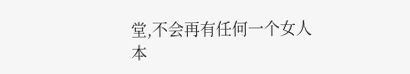堂,不会再有任何一个女人
本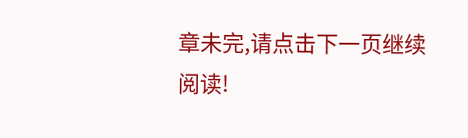章未完,请点击下一页继续阅读!